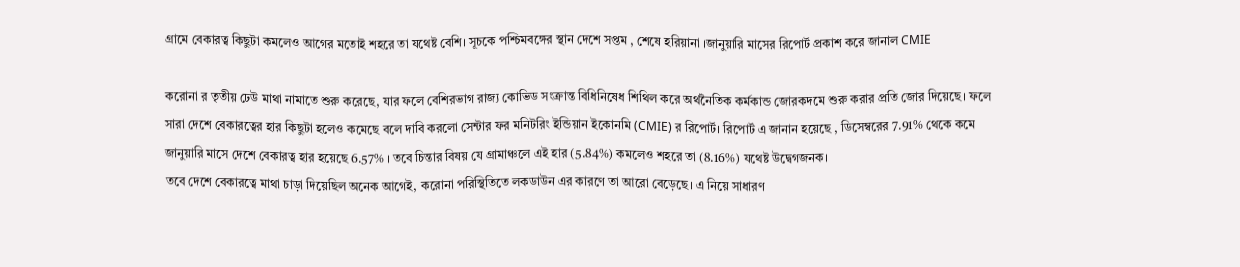গ্রামে বেকারত্ব কিছুটা কমলেও আগের মতোই শহরে তা যথেষ্ট বেশি। সূচকে পশ্চিমবঙ্গের স্থান দেশে সপ্তম , শেষে হরিয়ানা ।জানুয়ারি মাসের রিপোর্ট প্রকাশ করে জানাল CMIE

করোনা র তৃতীয় ঢেউ মাথা নামাতে শুরু করেছে, যার ফলে বেশিরভাগ রাজ্য কোভিড সংক্রান্ত বিধিনিষেধ শিথিল করে অর্থনৈতিক কর্মকান্ড জোরকদমে শুরু করার প্রতি জোর দিয়েছে। ফলে সারা দেশে বেকারত্বের হার কিছুটা হলেও কমেছে বলে দাবি করলো সেন্টার ফর মনিটরিং ইন্ডিয়ান ইকোনমি (CMIE) র রিপোর্ট। রিপোর্ট এ জানান হয়েছে , ডিসেম্বরের 7.91% থেকে কমে জানুয়ারি মাসে দেশে বেকারত্ব হার হয়েছে 6.57% । তবে চিন্তার বিষয় যে গ্রামাঞ্চলে এই হার (5.84%) কমলেও শহরে তা (8.16%) যথেষ্ট উদ্বেগজনক।
তবে দেশে বেকারত্বে মাথা চাড়া দিয়েছিল অনেক আগেই, করোনা পরিস্থিতিতে লকডাউন এর কারণে তা আরো বেড়েছে। এ নিয়ে সাধারণ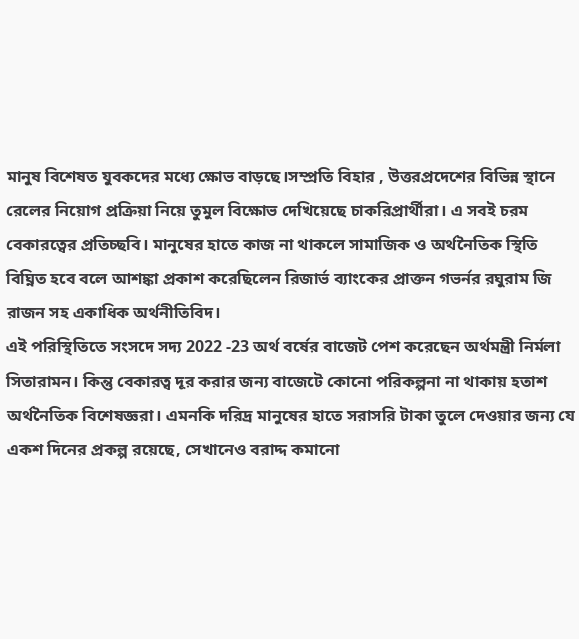মানুষ বিশেষত যুবকদের মধ্যে ক্ষোভ বাড়ছে।সম্প্রতি বিহার , উত্তরপ্রদেশের বিভিন্ন স্থানে রেলের নিয়োগ প্রক্রিয়া নিয়ে তুমুল বিক্ষোভ দেখিয়েছে চাকরিপ্রার্থীরা। এ সবই চরম বেকারত্বের প্রতিচ্ছবি। মানুষের হাতে কাজ না থাকলে সামাজিক ও অর্থনৈতিক স্থিতি বিঘ্নিত হবে বলে আশঙ্কা প্রকাশ করেছিলেন রিজার্ভ ব্যাংকের প্রাক্তন গভর্নর রঘুরাম জি রাজন সহ একাধিক অর্থনীতিবিদ।
এই পরিস্থিতিতে সংসদে সদ্য 2022 -23 অর্থ বর্ষের বাজেট পেশ করেছেন অর্থমন্ত্রী নির্মলা সিতারামন। কিন্তু বেকারত্ব দূর করার জন্য বাজেটে কোনো পরিকল্পনা না থাকায় হতাশ অর্থনৈতিক বিশেষজ্ঞরা। এমনকি দরিদ্র মানুষের হাতে সরাসরি টাকা তুলে দেওয়ার জন্য যে একশ দিনের প্রকল্প রয়েছে, সেখানেও বরাদ্দ কমানো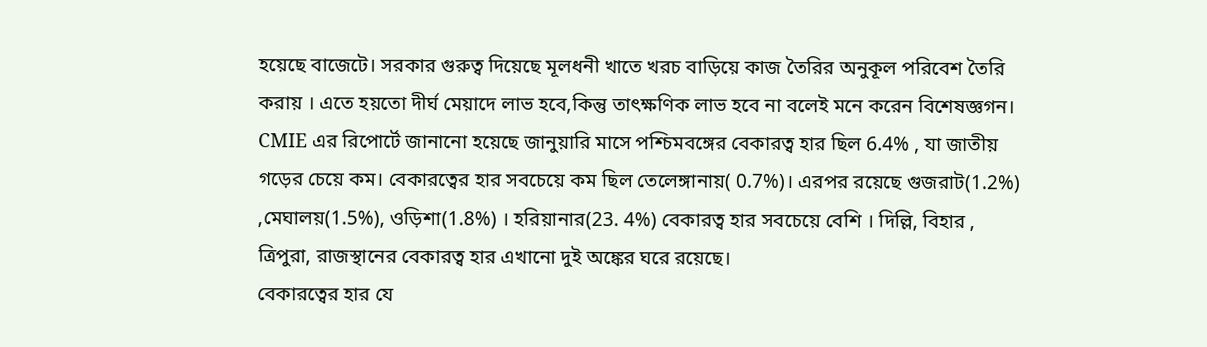হয়েছে বাজেটে। সরকার গুরুত্ব দিয়েছে মূলধনী খাতে খরচ বাড়িয়ে কাজ তৈরির অনুকূল পরিবেশ তৈরি করায় । এতে হয়তো দীর্ঘ মেয়াদে লাভ হবে,কিন্তু তাৎক্ষণিক লাভ হবে না বলেই মনে করেন বিশেষজ্ঞগন।
CMIE এর রিপোর্টে জানানো হয়েছে জানুয়ারি মাসে পশ্চিমবঙ্গের বেকারত্ব হার ছিল 6.4% , যা জাতীয় গড়ের চেয়ে কম। বেকারত্বের হার সবচেয়ে কম ছিল তেলেঙ্গানায়( 0.7%)। এরপর রয়েছে গুজরাট(1.2%) ,মেঘালয়(1.5%), ওড়িশা(1.8%) । হরিয়ানার(23. 4%) বেকারত্ব হার সবচেয়ে বেশি । দিল্লি, বিহার , ত্রিপুরা, রাজস্থানের বেকারত্ব হার এখানো দুই অঙ্কের ঘরে রয়েছে।
বেকারত্বের হার যে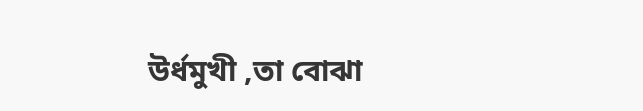উর্ধমুখী ,তা বোঝা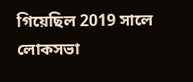গিয়েছিল 2019 সালে লোকসভা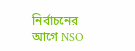নির্বাচনের আগে NSO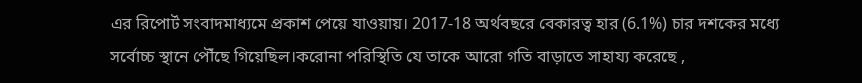এর রিপোর্ট সংবাদমাধ্যমে প্রকাশ পেয়ে যাওয়ায়। 2017-18 অর্থবছরে বেকারত্ব হার (6.1%) চার দশকের মধ্যে সর্বোচ্চ স্থানে পৌঁছে গিয়েছিল।করোনা পরিস্থিতি যে তাকে আরো গতি বাড়াতে সাহায্য করেছে ,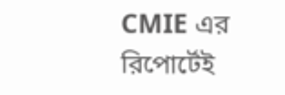CMIE এর রিপোর্টেই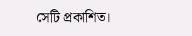সেটি প্রকাশিত।